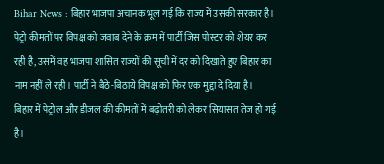Bihar News : बिहार भाजपा अचानक भूल गई कि राज्य में उसकी सरकार है। पेट्रो कीमतों पर विपक्ष को जवाब देने के क्रम में पार्टी जिस पोस्टर को शेयर कर रही है, उसमें वह भाजपा शासित राज्यों की सूची में दर को दिखाते हुए बिहार का नाम नहीं ले रही। पार्टी ने बैठे-बिठाये विपक्ष को फिर एक मुद्दा दे दिया है।
बिहार में पेट्रोल और डीजल की कीमतों में बढ़ोतरी को लेकर सियासत तेज हो गई है।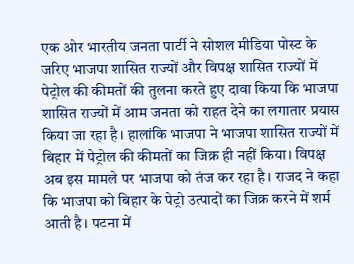एक ओर भारतीय जनता पार्टी ने सोशल मीडिया पोस्ट के जरिए भाजपा शासित राज्यों और विपक्ष शासित राज्यों में पेट्रोल की कीमतों की तुलना करते हुए दावा किया कि भाजपा शासित राज्यों में आम जनता को राहत देने का लगातार प्रयास किया जा रहा है। हालांकि भाजपा ने भाजपा शासित राज्यों में बिहार में पेट्रोल की कीमतों का जिक्र ही नहीं किया। विपक्ष अब इस मामले पर भाजपा को तंज कर रहा है। राजद ने कहा कि भाजपा को बिहार के पेट्रो उत्पादों का जिक्र करने में शर्म आती है। पटना में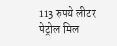113 रुपये लीटर पेट्रोल मिल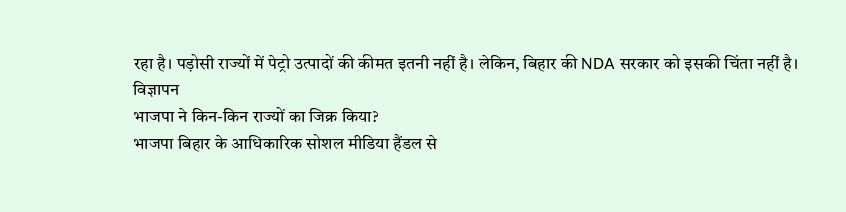रहा है। पड़ोसी राज्यों में पेट्रो उत्पादों की कीमत इतनी नहीं है। लेकिन, बिहार की NDA सरकार को इसकी चिंता नहीं है।
विज्ञापन
भाजपा ने किन-किन राज्यों का जिक्र किया?
भाजपा बिहार के आधिकारिक सोशल मीडिया हैंडल से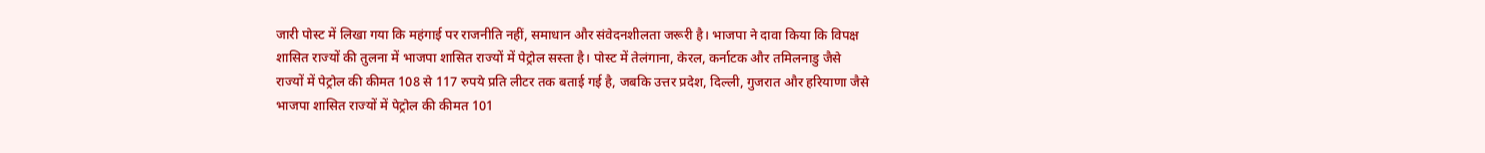जारी पोस्ट में लिखा गया कि महंगाई पर राजनीति नहीं, समाधान और संवेदनशीलता जरूरी है। भाजपा ने दावा किया कि विपक्ष शासित राज्यों की तुलना में भाजपा शासित राज्यों में पेट्रोल सस्ता है। पोस्ट में तेलंगाना, केरल, कर्नाटक और तमिलनाडु जैसे राज्यों में पेट्रोल की कीमत 108 से 117 रुपये प्रति लीटर तक बताई गई है, जबकि उत्तर प्रदेश, दिल्ली, गुजरात और हरियाणा जैसे भाजपा शासित राज्यों में पेट्रोल की कीमत 101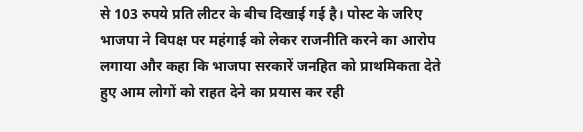से 103 रुपये प्रति लीटर के बीच दिखाई गई है। पोस्ट के जरिए भाजपा ने विपक्ष पर महंगाई को लेकर राजनीति करने का आरोप लगाया और कहा कि भाजपा सरकारें जनहित को प्राथमिकता देते हुए आम लोगों को राहत देने का प्रयास कर रही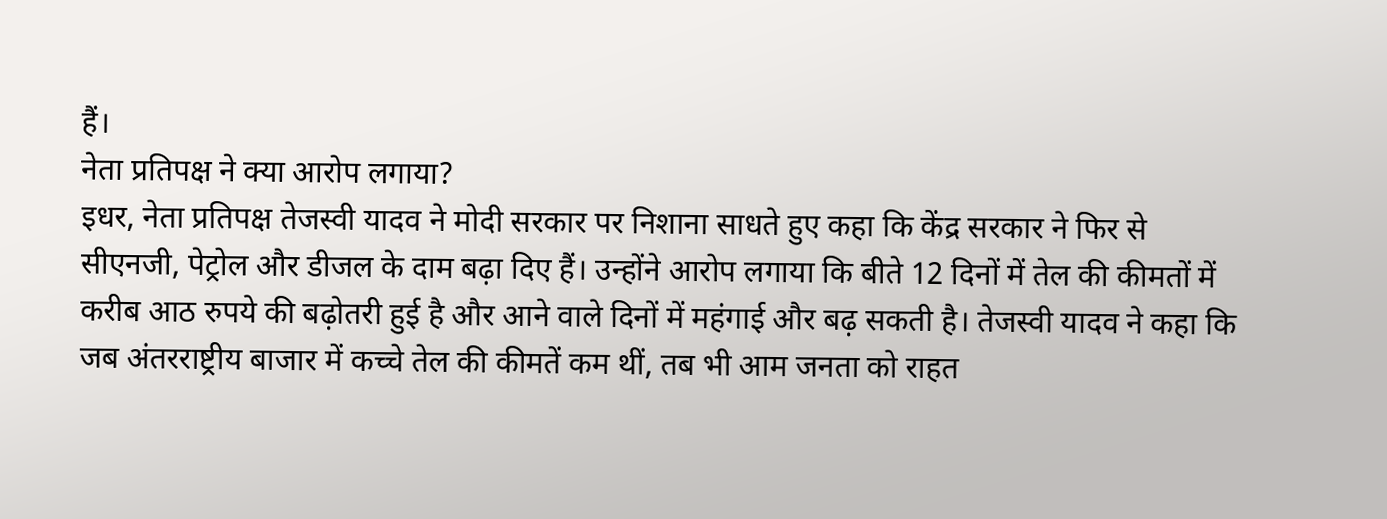हैं।
नेता प्रतिपक्ष ने क्या आरोप लगाया?
इधर, नेता प्रतिपक्ष तेजस्वी यादव ने मोदी सरकार पर निशाना साधते हुए कहा कि केंद्र सरकार ने फिर से सीएनजी, पेट्रोल और डीजल के दाम बढ़ा दिए हैं। उन्होंने आरोप लगाया कि बीते 12 दिनों में तेल की कीमतों में करीब आठ रुपये की बढ़ोतरी हुई है और आने वाले दिनों में महंगाई और बढ़ सकती है। तेजस्वी यादव ने कहा कि जब अंतरराष्ट्रीय बाजार में कच्चे तेल की कीमतें कम थीं, तब भी आम जनता को राहत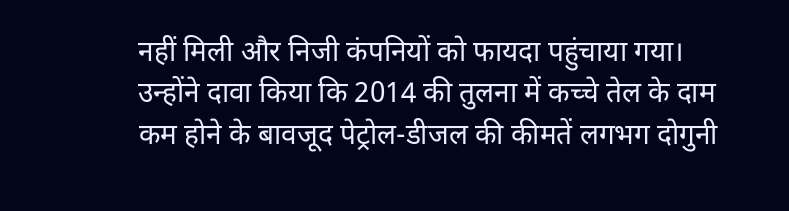नहीं मिली और निजी कंपनियों को फायदा पहुंचाया गया। उन्होंने दावा किया कि 2014 की तुलना में कच्चे तेल के दाम कम होने के बावजूद पेट्रोल-डीजल की कीमतें लगभग दोगुनी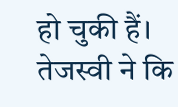हो चुकी हैं। तेजस्वी ने कि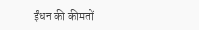ईंधन की कीमतों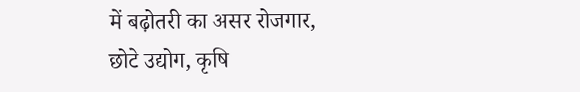में बढ़ोतरी का असर रोजगार, छोटे उद्योग, कृषि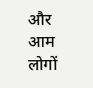और आम लोगों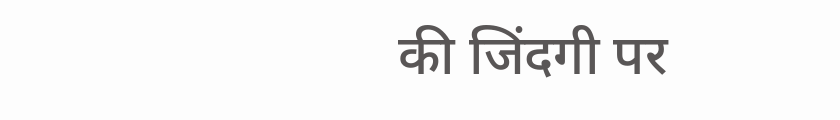की जिंदगी पर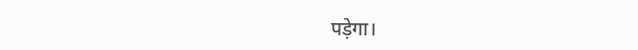पड़ेगा।